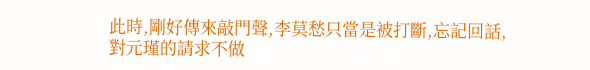此時,剛好傳來敲門聲,李莫愁只當是被打斷,忘記回話,對元瑾的請求不做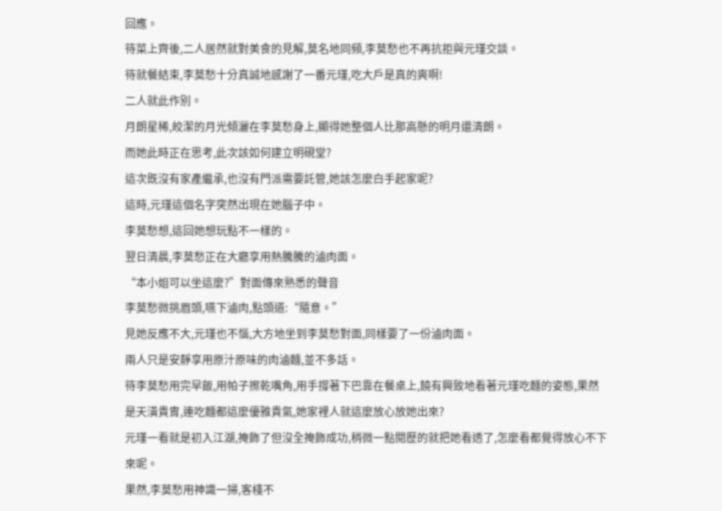回應。
待菜上齊後,二人居然就對美食的見解,莫名地同頻,李莫愁也不再抗拒與元瑾交談。
待就餐結束,李莫愁十分真誠地感謝了一番元瑾,吃大戶是真的爽啊!
二人就此作別。
月朗星稀,皎潔的月光傾灑在李莫愁身上,顯得她整個人比那高懸的明月還清朗。
而她此時正在思考,此次該如何建立明硯堂?
這次既沒有家產繼承,也沒有門派需要託管,她該怎麼白手起家呢?
這時,元瑾這個名字突然出現在她腦子中。
李莫愁想,這回她想玩點不一樣的。
翌日清晨,李莫愁正在大廳享用熱騰騰的滷肉面。
“本小姐可以坐這麼?”對面傳來熟悉的聲音
李莫愁微挑眉頭,嚥下滷肉,點頭道:“隨意。”
見她反應不大,元瑾也不惱,大方地坐到李莫愁對面,同樣要了一份滷肉面。
兩人只是安靜享用原汁原味的肉滷麵,並不多話。
待李莫愁用完早飯,用帕子擦乾嘴角,用手撐著下巴靠在餐桌上,饒有興致地看著元瑾吃麵的姿態,果然是天潢貴胄,連吃麵都這麼優雅貴氣,她家裡人就這麼放心放她出來?
元瑾一看就是初入江湖,掩飾了但沒全掩飾成功,稍微一點閱歷的就把她看透了,怎麼看都覺得放心不下來呢。
果然,李莫愁用神識一掃,客棧不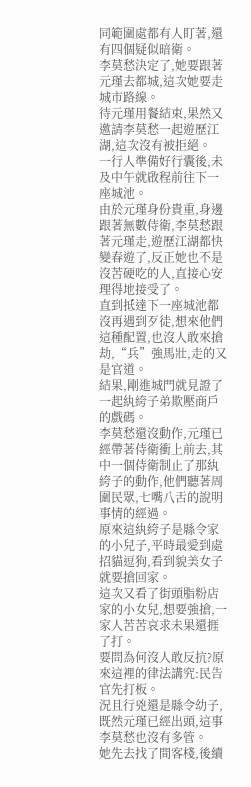同範圍處都有人盯著,還有四個疑似暗衛。
李莫愁決定了,她要跟著元瑾去都城,這次她要走城市路線。
待元瑾用餐結束,果然又邀請李莫愁一起遊歷江湖,這次沒有被拒絕。
一行人準備好行囊後,未及中午就啟程前往下一座城池。
由於元瑾身份貴重,身邊跟著無數侍衛,李莫愁跟著元瑾走,遊歷江湖都快變春遊了,反正她也不是沒苦硬吃的人,直接心安理得地接受了。
直到抵達下一座城池都沒再遇到歹徒,想來他們這種配置,也沒人敢來搶劫,“兵”強馬壯,走的又是官道。
結果,剛進城門就見證了一起紈絝子弟欺壓商戶的戲碼。
李莫愁還沒動作,元瑾已經帶著侍衛衝上前去,其中一個侍衛制止了那紈絝子的動作,他們聽著周圍民眾,七嘴八舌的說明事情的經過。
原來這紈絝子是縣令家的小兒子,平時最愛到處招貓逗狗,看到貌美女子就要搶回家。
這次又看了街頭脂粉店家的小女兒,想要強搶,一家人苦苦哀求未果還捱了打。
要問為何沒人敢反抗?原來這裡的律法講究:民告官先打板。
況且行兇還是縣令幼子,既然元瑾已經出頭,這事李莫愁也沒有多管。
她先去找了間客棧,後續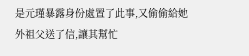是元瑾暴露身份處置了此事,又偷偷給她外祖父送了信,讓其幫忙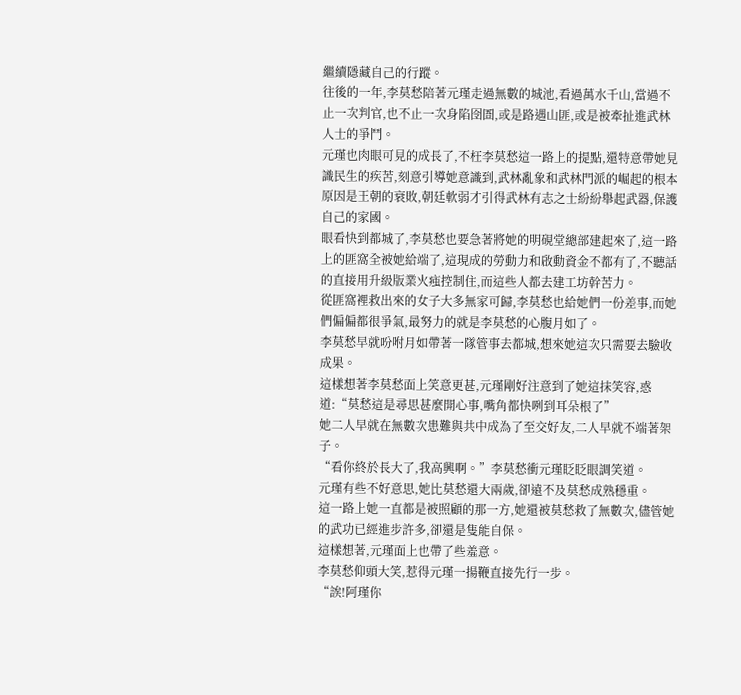繼續隱藏自己的行蹤。
往後的一年,李莫愁陪著元瑾走過無數的城池,看過萬水千山,當過不止一次判官,也不止一次身陷囹圄,或是路遇山匪,或是被牽扯進武林人士的爭鬥。
元瑾也肉眼可見的成長了,不枉李莫愁這一路上的提點,還特意帶她見識民生的疾苦,刻意引導她意識到,武林亂象和武林門派的崛起的根本原因是王朝的衰敗,朝廷軟弱才引得武林有志之士紛紛舉起武器,保護自己的家國。
眼看快到都城了,李莫愁也要急著將她的明硯堂總部建起來了,這一路上的匪窩全被她給端了,這現成的勞動力和啟動資金不都有了,不聽話的直接用升級版業火痋控制住,而這些人都去建工坊幹苦力。
從匪窩裡救出來的女子大多無家可歸,李莫愁也給她們一份差事,而她們偏偏都很爭氣,最努力的就是李莫愁的心腹月如了。
李莫愁早就吩咐月如帶著一隊管事去都城,想來她這次只需要去驗收成果。
這樣想著李莫愁面上笑意更甚,元瑾剛好注意到了她這抹笑容,惑道:“莫愁這是尋思甚麼開心事,嘴角都快咧到耳朵根了”
她二人早就在無數次患難與共中成為了至交好友,二人早就不端著架子。
“看你終於長大了,我高興啊。”李莫愁衝元瑾眨眨眼調笑道。
元瑾有些不好意思,她比莫愁還大兩歲,卻遠不及莫愁成熟穩重。
這一路上她一直都是被照顧的那一方,她還被莫愁救了無數次,儘管她的武功已經進步許多,卻還是隻能自保。
這樣想著,元瑾面上也帶了些羞意。
李莫愁仰頭大笑,惹得元瑾一揚鞭直接先行一步。
“誒!阿瑾你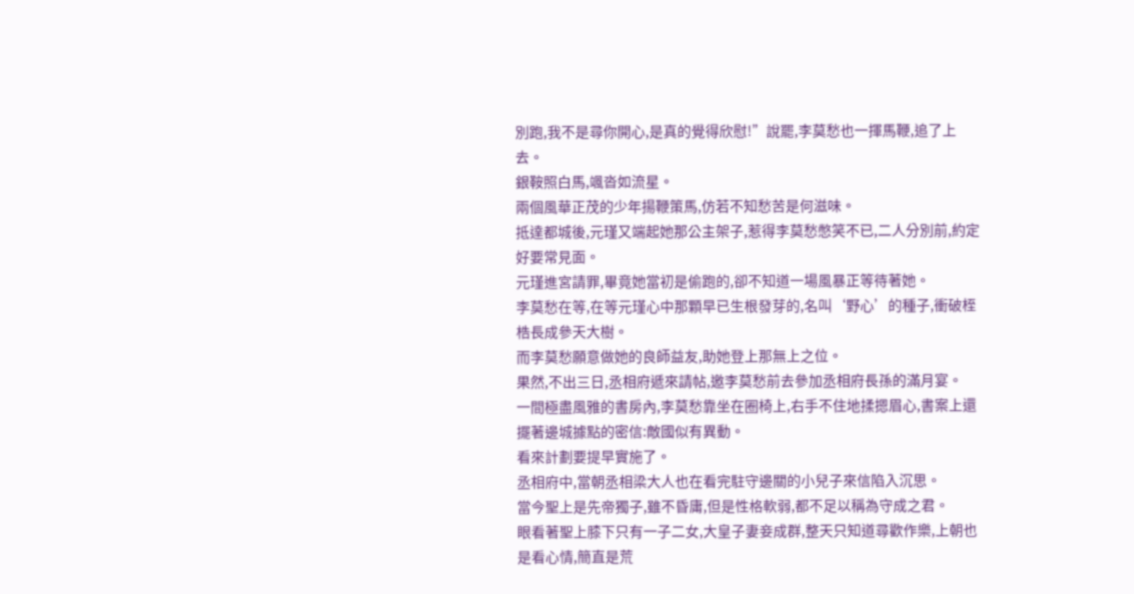別跑,我不是尋你開心,是真的覺得欣慰!”說罷,李莫愁也一揮馬鞭,追了上去。
銀鞍照白馬,颯沓如流星。
兩個風華正茂的少年揚鞭策馬,仿若不知愁苦是何滋味。
抵達都城後,元瑾又端起她那公主架子,惹得李莫愁憋笑不已,二人分別前,約定好要常見面。
元瑾進宮請罪,畢竟她當初是偷跑的,卻不知道一場風暴正等待著她。
李莫愁在等,在等元瑾心中那顆早已生根發芽的,名叫‘野心’的種子,衝破桎梏長成參天大樹。
而李莫愁願意做她的良師益友,助她登上那無上之位。
果然,不出三日,丞相府遞來請帖,邀李莫愁前去參加丞相府長孫的滿月宴。
一間極盡風雅的書房內,李莫愁靠坐在圈椅上,右手不住地揉摁眉心,書案上還擺著邊城據點的密信:敵國似有異動。
看來計劃要提早實施了。
丞相府中,當朝丞相梁大人也在看完駐守邊關的小兒子來信陷入沉思。
當今聖上是先帝獨子,雖不昏庸,但是性格軟弱,都不足以稱為守成之君。
眼看著聖上膝下只有一子二女,大皇子妻妾成群,整天只知道尋歡作樂,上朝也是看心情,簡直是荒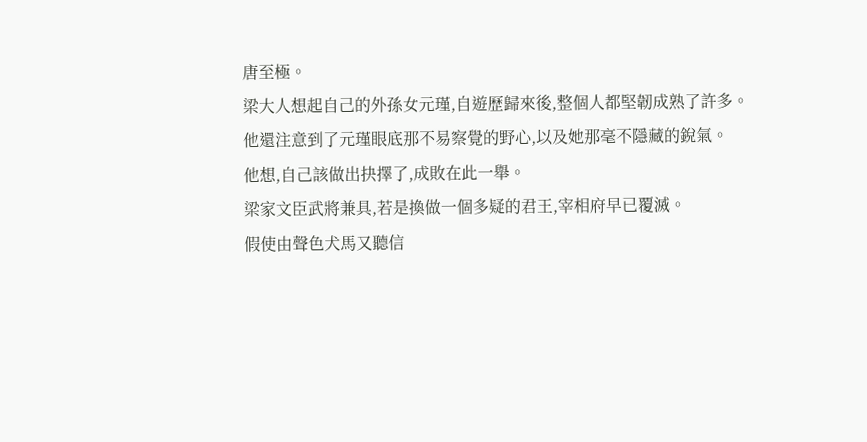唐至極。
梁大人想起自己的外孫女元瑾,自遊歷歸來後,整個人都堅韌成熟了許多。
他還注意到了元瑾眼底那不易察覺的野心,以及她那毫不隱藏的銳氣。
他想,自己該做出抉擇了,成敗在此一舉。
梁家文臣武將兼具,若是換做一個多疑的君王,宰相府早已覆滅。
假使由聲色犬馬又聽信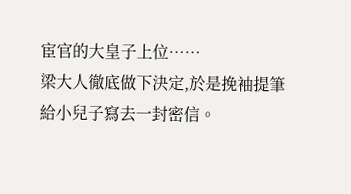宦官的大皇子上位……
梁大人徹底做下決定,於是挽袖提筆給小兒子寫去一封密信。